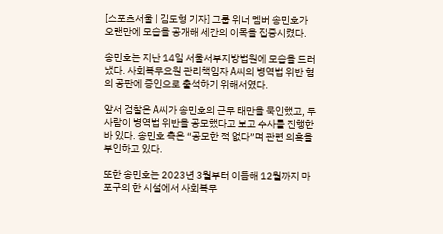[스포츠서울 | 김도형 기자] 그룹 위너 멤버 송민호가 오랜만에 모습을 공개해 세간의 이목을 집중시켰다.

송민호는 지난 14일 서울서부지방법원에 모습을 드러냈다. 사회복무요원 관리책임자 A씨의 병역법 위반 혐의 공판에 증인으로 출석하기 위해서였다.

앞서 검찰은 A씨가 송민호의 근무 태만을 묵인했고, 두 사람이 병역법 위반을 공모했다고 보고 수사를 진행한 바 있다. 송민호 측은 “공모한 적 없다”며 관련 의혹을 부인하고 있다.

또한 송민호는 2023년 3월부터 이듬해 12월까지 마포구의 한 시설에서 사회복무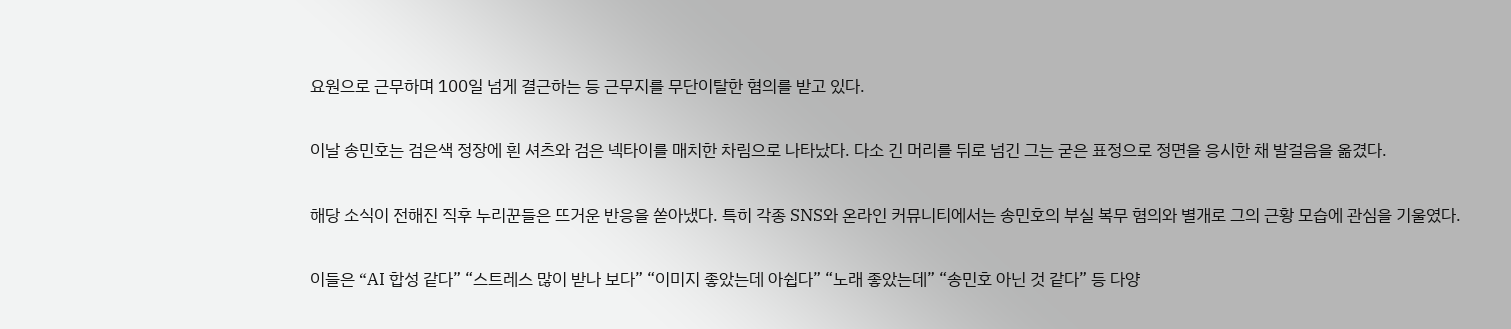요원으로 근무하며 100일 넘게 결근하는 등 근무지를 무단이탈한 혐의를 받고 있다.

이날 송민호는 검은색 정장에 흰 셔츠와 검은 넥타이를 매치한 차림으로 나타났다. 다소 긴 머리를 뒤로 넘긴 그는 굳은 표정으로 정면을 응시한 채 발걸음을 옮겼다.

해당 소식이 전해진 직후 누리꾼들은 뜨거운 반응을 쏟아냈다. 특히 각종 SNS와 온라인 커뮤니티에서는 송민호의 부실 복무 혐의와 별개로 그의 근황 모습에 관심을 기울였다.

이들은 “AI 합성 같다” “스트레스 많이 받나 보다” “이미지 좋았는데 아쉽다” “노래 좋았는데” “송민호 아닌 것 같다” 등 다양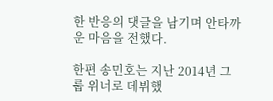한 반응의 댓글을 남기며 안타까운 마음을 전했다.

한편 송민호는 지난 2014년 그룹 위너로 데뷔했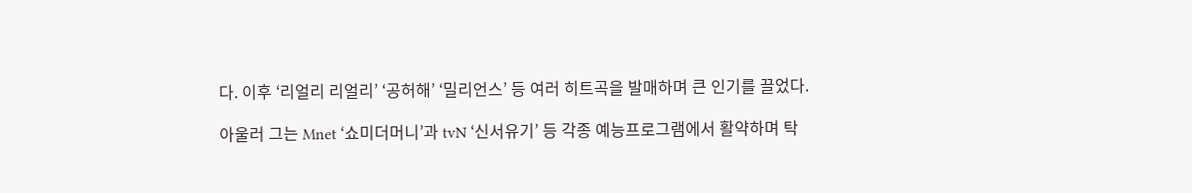다. 이후 ‘리얼리 리얼리’ ‘공허해’ ‘밀리언스’ 등 여러 히트곡을 발매하며 큰 인기를 끌었다.

아울러 그는 Mnet ‘쇼미더머니’과 tvN ‘신서유기’ 등 각종 예능프로그램에서 활약하며 탁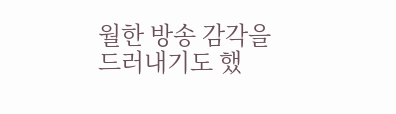월한 방송 감각을 드러내기도 했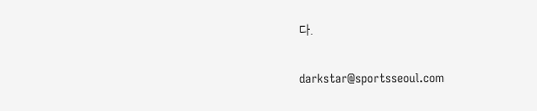다.

darkstar@sportsseoul.com